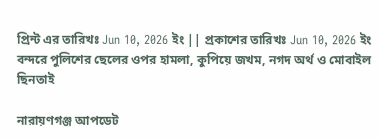প্রিন্ট এর তারিখঃ Jun 10, 2026 ইং || প্রকাশের তারিখঃ Jun 10, 2026 ইং
বন্দরে পুলিশের ছেলের ওপর হামলা, কুপিয়ে জখম, নগদ অর্থ ও মোবাইল ছিনতাই

নারায়ণগঞ্জ আপডেট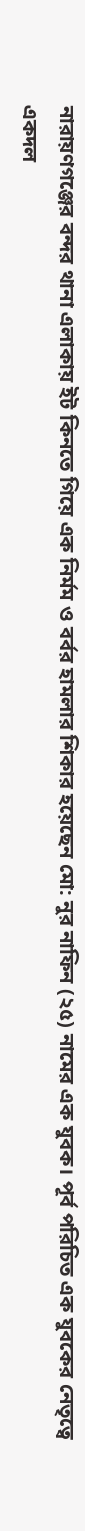নারায়ণগঞ্জের বন্দর থানা এলাকায় ইট কিনতে গিয়ে এক নির্মম ও বর্বর হামলার শিকার হয়েছেন মো: নুর নাফিন (২৫) নামের এক যুবক। পূর্ব পরিচিত এক যুবকের নেতৃত্বে একদল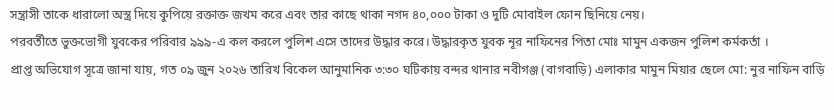সন্ত্রাসী তাকে ধারালো অস্ত্র দিয়ে কুপিয়ে রক্তাক্ত জখম করে এবং তার কাছে থাকা নগদ ৪০,০০০ টাকা ও দুটি মোবাইল ফোন ছিনিয়ে নেয়।
পরবর্তীতে ভুক্তভোগী যুবকের পরিবার ৯৯৯-এ কল করলে পুলিশ এসে তাদের উদ্ধার করে। উদ্ধারকৃত যুবক নূর নাফিনের পিতা মোঃ মামুন একজন পুলিশ কর্মকর্তা ।
প্রাপ্ত অভিযোগ সূত্রে জানা যায়, গত ০৯ জুন ২০২৬ তারিখ বিকেল আনুমানিক ৩:৩০ ঘটিকায় বন্দর থানার নবীগঞ্জ (বাগবাড়ি) এলাকার মামুন মিয়ার ছেলে মো: নুর নাফিন বাড়ি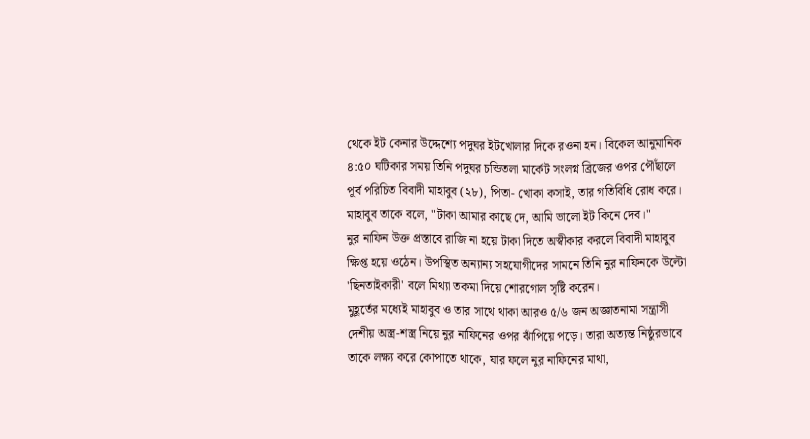থেকে ইট কেনার উদ্দেশ্যে পদুঘর ইটখোলার দিকে রওনা হন। বিকেল আনুমানিক ৪:৫০ ঘটিকার সময় তিনি পদুঘর চন্ডিতলা মার্কেট সংলগ্ন ব্রিজের ওপর পৌঁছালে পূর্ব পরিচিত বিবাদী মাহাবুব (২৮), পিতা- খোকা কসাই, তার গতিবিধি রোধ করে।
মাহাবুব তাকে বলে, "টাকা আমার কাছে দে, আমি ভালো ইট কিনে দেব।"
নুর নাফিন উক্ত প্রস্তাবে রাজি না হয়ে টাকা দিতে অস্বীকার করলে বিবাদী মাহাবুব ক্ষিপ্ত হয়ে ওঠেন। উপস্থিত অন্যান্য সহযোগীদের সামনে তিনি নুর নাফিনকে উল্টো 'ছিনতাইকারী' বলে মিথ্যা তকমা দিয়ে শোরগোল সৃষ্টি করেন।
মুহূর্তের মধ্যেই মাহাবুব ও তার সাথে থাকা আরও ৫/৬ জন অজ্ঞাতনামা সন্ত্রাসী দেশীয় অস্ত্র-শস্ত্র নিয়ে নুর নাফিনের ওপর ঝাঁপিয়ে পড়ে। তারা অত্যন্ত নিষ্ঠুরভাবে তাকে লক্ষ্য করে কোপাতে থাকে, যার ফলে নুর নাফিনের মাথা,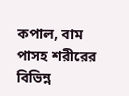কপাল, বাম পাসহ শরীরের বিভিন্ন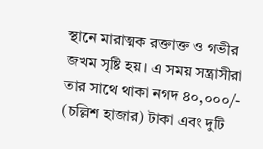স্থানে মারাত্মক রক্তাক্ত ও গভীর জখম সৃষ্টি হয়। এ সময় সন্ত্রাসীরা তার সাথে থাকা নগদ ৪০,০০০/- (চল্লিশ হাজার) টাকা এবং দুটি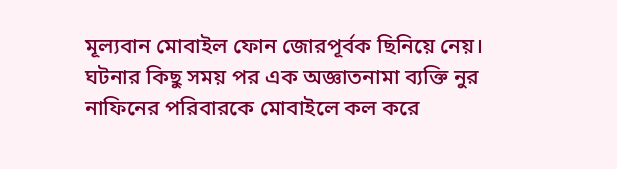মূল্যবান মোবাইল ফোন জোরপূর্বক ছিনিয়ে নেয়।
ঘটনার কিছু সময় পর এক অজ্ঞাতনামা ব্যক্তি নুর নাফিনের পরিবারকে মোবাইলে কল করে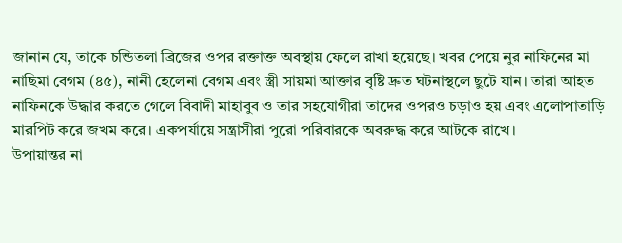জানান যে, তাকে চন্ডিতলা ব্রিজের ওপর রক্তাক্ত অবস্থায় ফেলে রাখা হয়েছে। খবর পেয়ে নুর নাফিনের মা নাছিমা বেগম (৪৫), নানী হেলেনা বেগম এবং স্ত্রী সায়মা আক্তার বৃষ্টি দ্রুত ঘটনাস্থলে ছুটে যান। তারা আহত নাফিনকে উদ্ধার করতে গেলে বিবাদী মাহাবুব ও তার সহযোগীরা তাদের ওপরও চড়াও হয় এবং এলোপাতাড়ি মারপিট করে জখম করে। একপর্যায়ে সন্ত্রাসীরা পুরো পরিবারকে অবরুদ্ধ করে আটকে রাখে।
উপায়ান্তর না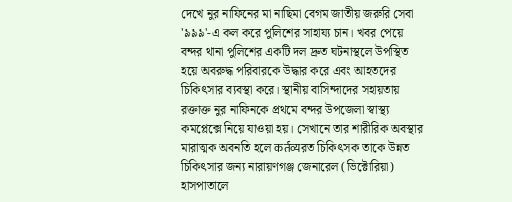দেখে নুর নাফিনের মা নাছিমা বেগম জাতীয় জরুরি সেবা '৯৯৯'-এ কল করে পুলিশের সাহায্য চান। খবর পেয়ে বন্দর থানা পুলিশের একটি দল দ্রুত ঘটনাস্থলে উপস্থিত হয়ে অবরুদ্ধ পরিবারকে উদ্ধার করে এবং আহতদের চিকিৎসার ব্যবস্থা করে। স্থানীয় বাসিন্দাদের সহায়তায় রক্তাক্ত নুর নাফিনকে প্রথমে বন্দর উপজেলা স্বাস্থ্য কমপ্লেক্সে নিয়ে যাওয়া হয়। সেখানে তার শারীরিক অবস্থার মারাত্মক অবনতি হলে कर्तव्यরত চিকিৎসক তাকে উন্নত চিকিৎসার জন্য নারায়ণগঞ্জ জেনারেল (ভিক্টোরিয়া) হাসপাতালে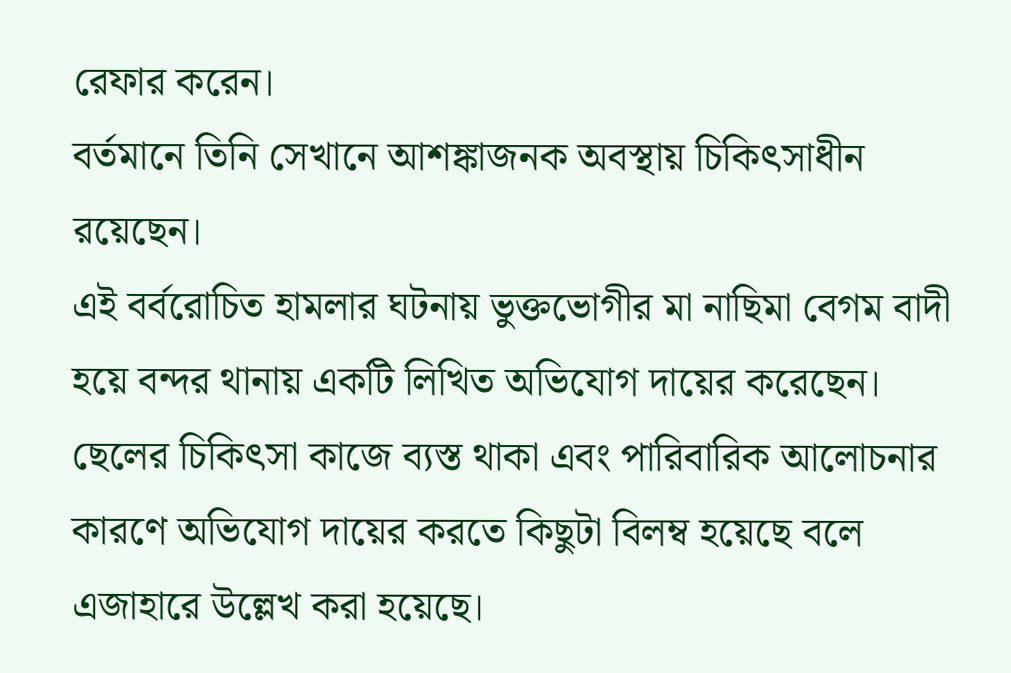রেফার করেন।
বর্তমানে তিনি সেখানে আশঙ্কাজনক অবস্থায় চিকিৎসাধীন রয়েছেন।
এই বর্বরোচিত হামলার ঘটনায় ভুক্তভোগীর মা নাছিমা বেগম বাদী হয়ে বন্দর থানায় একটি লিখিত অভিযোগ দায়ের করেছেন। ছেলের চিকিৎসা কাজে ব্যস্ত থাকা এবং পারিবারিক আলোচনার কারণে অভিযোগ দায়ের করতে কিছুটা বিলম্ব হয়েছে বলে এজাহারে উল্লেখ করা হয়েছে।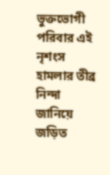ভুক্তভোগী পরিবার এই নৃশংস হামলার তীব্র নিন্দা জানিয়ে জড়িত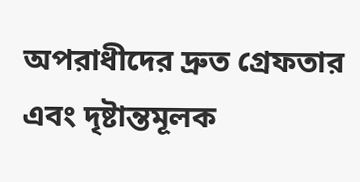অপরাধীদের দ্রুত গ্রেফতার এবং দৃষ্টান্তমূলক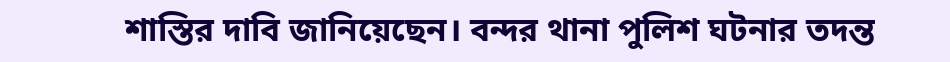শাস্তির দাবি জানিয়েছেন। বন্দর থানা পুলিশ ঘটনার তদন্ত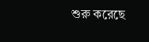শুরু করেছে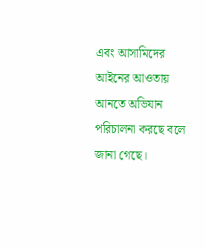এবং আসামিদের আইনের আওতায় আনতে অভিযান পরিচালনা করছে বলে জানা গেছে।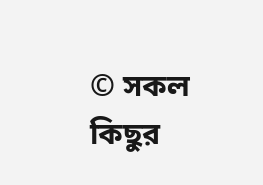© সকল কিছুর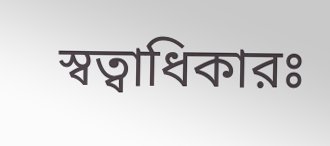স্বত্বাধিকারঃ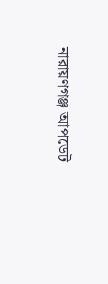নারায়ণগঞ্জ আপডেট